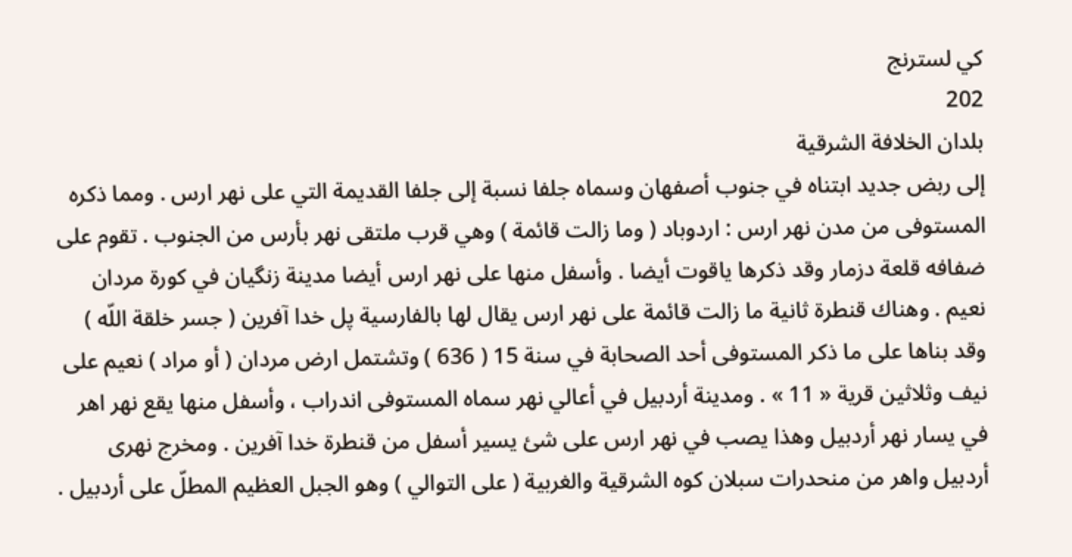كي لسترنج
202
بلدان الخلافة الشرقية
إلى ربض جديد ابتناه في جنوب أصفهان وسماه جلفا نسبة إلى جلفا القديمة التي على نهر ارس . ومما ذكره المستوفى من مدن نهر ارس : اردوباد ( وما زالت قائمة ) وهي قرب ملتقى نهر بأرس من الجنوب . تقوم على ضفافه قلعة دزمار وقد ذكرها ياقوت أيضا . وأسفل منها على نهر ارس أيضا مدينة زنگيان في كورة مردان نعيم . وهناك قنطرة ثانية ما زالت قائمة على نهر ارس يقال لها بالفارسية پل خدا آفرين ( جسر خلقة اللّه ) وقد بناها على ما ذكر المستوفى أحد الصحابة في سنة 15 ( 636 ) وتشتمل ارض مردان ( أو مراد ) نعيم على نيف وثلاثين قرية « 11 » . ومدينة أردبيل في أعالي نهر سماه المستوفى اندراب ، وأسفل منها يقع نهر اهر في يسار نهر أردبيل وهذا يصب في نهر ارس على شئ يسير أسفل من قنطرة خدا آفرين . ومخرج نهرى أردبيل واهر من منحدرات سبلان كوه الشرقية والغربية ( على التوالي ) وهو الجبل العظيم المطلّ على أردبيل .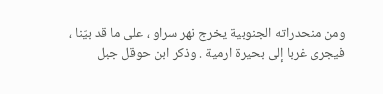ومن منحدراته الجنوبية يخرج نهر سراو ، على ما قد بيّنا ، فيجرى غربا إلى بحيرة ارمية . وذكر ابن حوقل جبل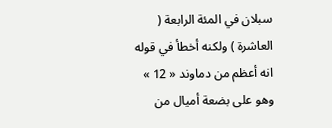سبلان في المئة الرابعة ( العاشرة ) ولكنه أخطأ في قوله انه أعظم من دماوند « 12 » وهو على بضعة أميال من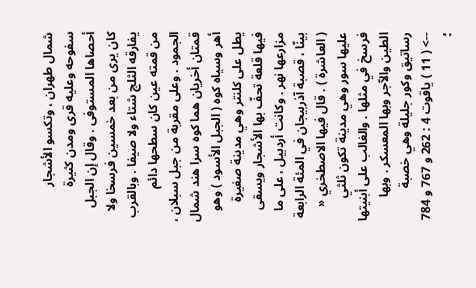شمال طهران ، وتكسو الأشجار سفوحه وعليه قرى ومدن كثيرة أحصاها المستوفى . وقال إن الجبل كان يرى من بعد خمسين فرسخا ولا يفارقه الثلج شتاء ولا صيفا . وبالقرب من قمته عين كان سطحها دائم الجمود . وعلى مقربة من جبل سبلان ، قمتان أخريان هما كوه سرا هند شمال أهر وسياه كوه ( الجبل الأسود ) وهو يطل على كلنتر وهي مدينة صغيرة فيها قلعة تحفّ بها الأشجار ويسقى مزارعها نهر . وكانت أردبيل ، على ما بينّا ، قصبة آذربيجان في المئة الرابعة ( العاشرة ) . قال فيها الاصطخري « عليها سور وهي مدينة تكون ثلثي فرسخ في مثلها . والغالب على أبنيتها الطين والآجر وبها المعسكر . وبها رساتيق وكور جليلة وهي خصبة
--> ( 11 ) ياقوت 4 : 262 و 767 و 784 ؛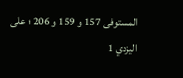المستوفى 157 و 159 و 206 ؛ على اليزدي 1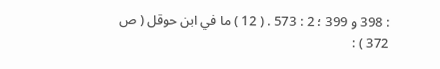: 398 و 399 ؛ 2 : 573 . ( 12 ) ما في ابن حوقل ( ص 372 ) :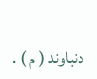دنباوند ( م ) .